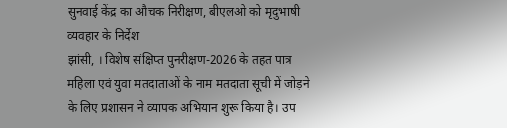सुनवाई केंद्र का औचक निरीक्षण, बीएलओ को मृदुभाषी व्यवहार के निर्देश
झांसी, । विशेष संक्षिप्त पुनरीक्षण-2026 के तहत पात्र महिला एवं युवा मतदाताओं के नाम मतदाता सूची में जोड़ने के लिए प्रशासन ने व्यापक अभियान शुरू किया है। उप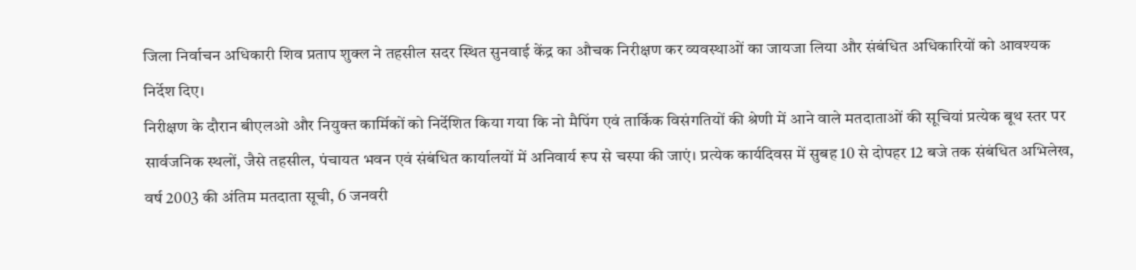जिला निर्वाचन अधिकारी शिव प्रताप शुक्ल ने तहसील सदर स्थित सुनवाई केंद्र का औचक निरीक्षण कर व्यवस्थाओं का जायजा लिया और संबंधित अधिकारियों को आवश्यक निर्देश दिए।
निरीक्षण के दौरान बीएलओ और नियुक्त कार्मिकों को निर्देशित किया गया कि नो मैपिंग एवं तार्किक विसंगतियों की श्रेणी में आने वाले मतदाताओं की सूचियां प्रत्येक बूथ स्तर पर सार्वजनिक स्थलों, जैसे तहसील, पंचायत भवन एवं संबंधित कार्यालयों में अनिवार्य रूप से चस्पा की जाएं। प्रत्येक कार्यदिवस में सुबह 10 से दोपहर 12 बजे तक संबंधित अभिलेख, वर्ष 2003 की अंतिम मतदाता सूची, 6 जनवरी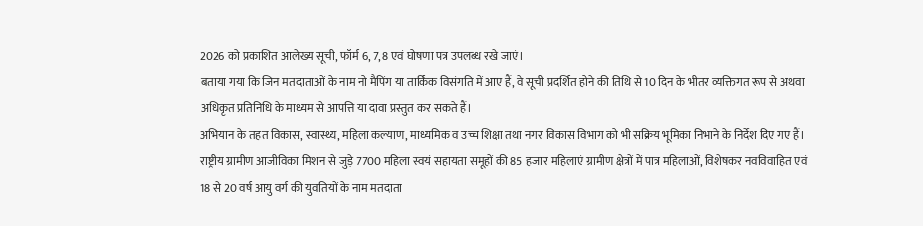2026 को प्रकाशित आलेख्य सूची, फॉर्म 6, 7, 8 एवं घोषणा पत्र उपलब्ध रखे जाएं।
बताया गया कि जिन मतदाताओं के नाम नो मैपिंग या तार्किक विसंगति में आए हैं, वे सूची प्रदर्शित होने की तिथि से 10 दिन के भीतर व्यक्तिगत रूप से अथवा अधिकृत प्रतिनिधि के माध्यम से आपत्ति या दावा प्रस्तुत कर सकते हैं।
अभियान के तहत विकास, स्वास्थ्य, महिला कल्याण, माध्यमिक व उच्च शिक्षा तथा नगर विकास विभाग को भी सक्रिय भूमिका निभाने के निर्देश दिए गए हैं। राष्ट्रीय ग्रामीण आजीविका मिशन से जुड़े 7700 महिला स्वयं सहायता समूहों की 85 हजार महिलाएं ग्रामीण क्षेत्रों में पात्र महिलाओं, विशेषकर नवविवाहित एवं 18 से 20 वर्ष आयु वर्ग की युवतियों के नाम मतदाता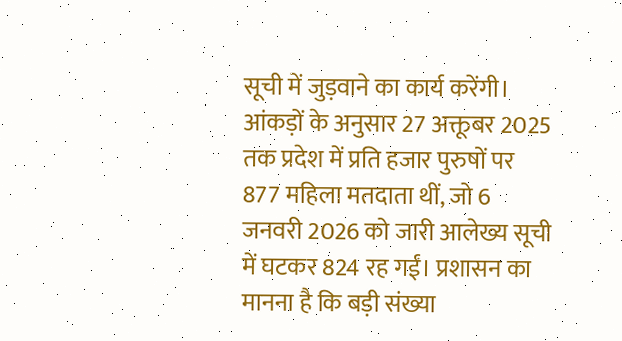सूची में जुड़वाने का कार्य करेंगी।
आंकड़ों के अनुसार 27 अक्तूबर 2025 तक प्रदेश में प्रति हजार पुरुषों पर 877 महिला मतदाता थीं, जो 6 जनवरी 2026 को जारी आलेख्य सूची में घटकर 824 रह गईं। प्रशासन का मानना है कि बड़ी संख्या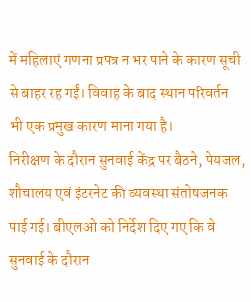में महिलाएं गणना प्रपत्र न भर पाने के कारण सूची से बाहर रह गईं। विवाह के बाद स्थान परिवर्तन भी एक प्रमुख कारण माना गया है।
निरीक्षण के दौरान सुनवाई केंद्र पर बैठने, पेयजल, शौचालय एवं इंटरनेट की व्यवस्था संतोषजनक पाई गई। बीएलओ को निर्देश दिए गए कि वे सुनवाई के दौरान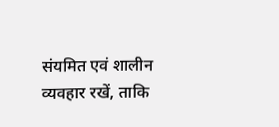संयमित एवं शालीन व्यवहार रखें, ताकि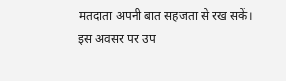मतदाता अपनी बात सहजता से रख सकें।
इस अवसर पर उप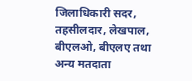जिलाधिकारी सदर, तहसीलदार, लेखपाल, बीएलओ, बीएलए तथा अन्य मतदाता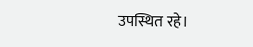उपस्थित रहे।